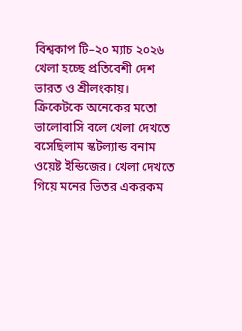বিশ্বকাপ টি–২০ ম্যাচ ২০২৬ খেলা হচ্ছে প্রতিবেশী দেশ ভারত ও শ্রীলংকায়। ক্রিকেটকে অনেকের মতো ভালোবাসি বলে খেলা দেখতে বসেছিলাম স্কটল্যান্ড বনাম ওয়েষ্ট ইন্ডিজের। খেলা দেখতে গিয়ে মনের ভিতর একরকম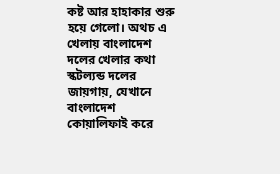কষ্ট আর হাহাকার শুরু হয়ে গেলো। অথচ এ খেলায় বাংলাদেশ দলের খেলার কথা স্কটল্যন্ড দলের জায়গায়, যেখানে বাংলাদেশ কোয়ালিফাই করে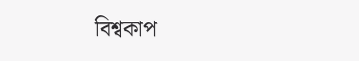বিশ্বকাপ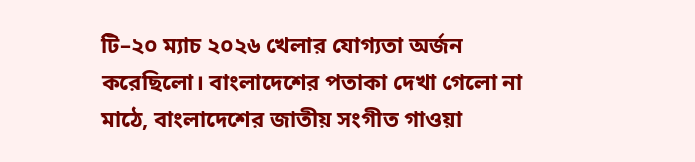টি–২০ ম্যাচ ২০২৬ খেলার যোগ্যতা অর্জন করেছিলো। বাংলাদেশের পতাকা দেখা গেলো না মাঠে, বাংলাদেশের জাতীয় সংগীত গাওয়া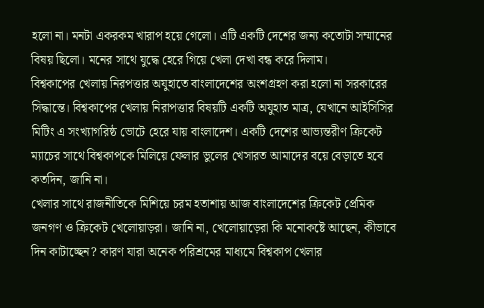হলো না। মনটা একরকম খারাপ হয়ে গেলো। এটি একটি দেশের জন্য কতোটা সম্মানের বিষয় ছিলো। মনের সাথে যুদ্ধে হেরে গিয়ে খেলা দেখা বন্ধ করে দিলাম।
বিশ্বকাপের খেলায় নিরপত্তার অযুহাতে বাংলাদেশের অংশগ্রহণ করা হলো না সরকারের সিদ্ধান্তে। বিশ্বকাপের খেলায় নিরাপত্তার বিষয়টি একটি অযুহাত মাত্র, যেখানে আইসিসির মিটিং এ সংখ্যাগরিষ্ঠ ভোটে হেরে যায় বাংলাদেশ। একটি দেশের আভ্যন্তরীণ ক্রিকেট ম্যাচের সাথে বিশ্বকাপকে মিলিয়ে ফেলার ভুলের খেসারত আমাদের বয়ে বেড়াতে হবে কতদিন, জানি না।
খেলার সাথে রাজনীতিকে মিশিয়ে চরম হতাশায় আজ বাংলাদেশের ক্রিকেট প্রেমিক জনগণ ও ক্রিকেট খেলোয়াড়রা। জানি না, খেলোয়াড়েরা কি মনোকষ্টে আছেন, কীভাবে দিন কাটাচ্ছেন? কারণ যারা অনেক পরিশ্রমের মাধ্যমে বিশ্বকাপ খেলার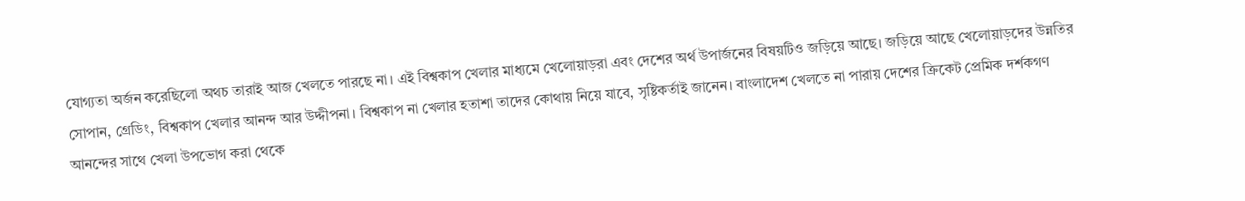যোগ্যতা অর্জন করেছিলো অথচ তারাই আজ খেলতে পারছে না। এই বিশ্বকাপ খেলার মাধ্যমে খেলোয়াড়রা এবং দেশের অর্থ উপার্জনের বিষয়টিও জড়িয়ে আছে। জড়িয়ে আছে খেলোয়াড়দের উন্নতির সোপান, গ্রেডিং, বিশ্বকাপ খেলার আনন্দ আর উদ্দীপনা। বিশ্বকাপ না খেলার হতাশা তাদের কোথায় নিয়ে যাবে, সৃষ্টিকর্তাই জানেন। বাংলাদেশ খেলতে না পারায় দেশের ক্রিকেট প্রেমিক দর্শকগণ আনন্দের সাথে খেলা উপভোগ করা থেকে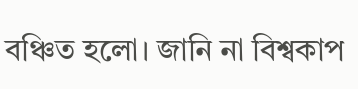বঞ্চিত হলো। জানি না বিশ্বকাপ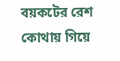বয়কটের রেশ কোথায় গিয়ে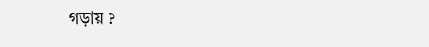গড়ায় ?